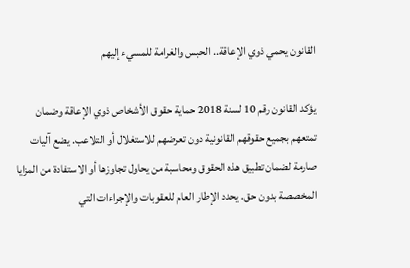القانون يحمي ذوي الإعاقة.. الحبس والغرامة للمسيء إليهم

يؤكد القانون رقم 10 لسنة 2018 حماية حقوق الأشخاص ذوي الإعاقة وضمان تمتعهم بجميع حقوقهم القانونية دون تعرضهم للاستغلال أو التلاعب. يضع آليات صارمة لضمان تطبيق هذه الحقوق ومحاسبة من يحاول تجاوزها أو الاستفادة من المزايا المخصصة بدون حق. يحدد الإطار العام للعقوبات والإجراءات التي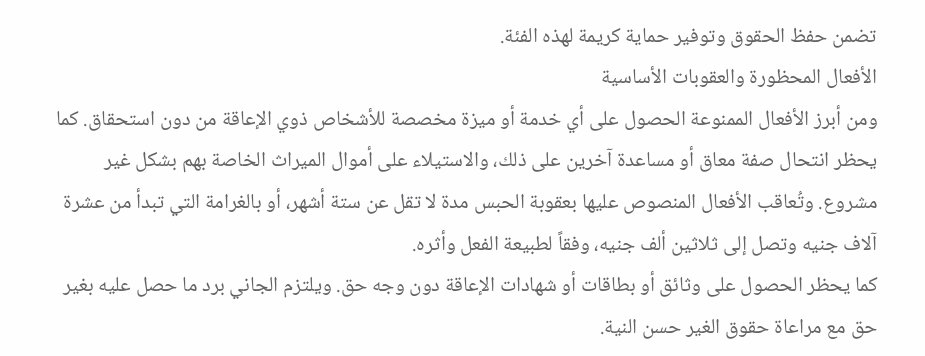تضمن حفظ الحقوق وتوفير حماية كريمة لهذه الفئة.
الأفعال المحظورة والعقوبات الأساسية
ومن أبرز الأفعال الممنوعة الحصول على أي خدمة أو ميزة مخصصة للأشخاص ذوي الإعاقة من دون استحقاق. كما يحظر انتحال صفة معاق أو مساعدة آخرين على ذلك، والاستيلاء على أموال الميراث الخاصة بهم بشكل غير مشروع. وتُعاقب الأفعال المنصوص عليها بعقوبة الحبس مدة لا تقل عن ستة أشهر، أو بالغرامة التي تبدأ من عشرة آلاف جنيه وتصل إلى ثلاثين ألف جنيه، وفقاً لطبيعة الفعل وأثره.
كما يحظر الحصول على وثائق أو بطاقات أو شهادات الإعاقة دون وجه حق. ويلتزم الجاني برد ما حصل عليه بغير حق مع مراعاة حقوق الغير حسن النية.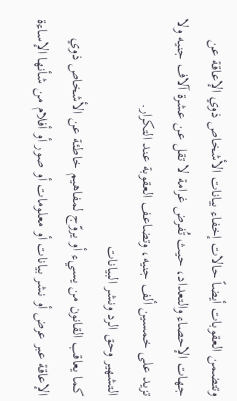وتتضمن العقوبات أيضاً حالات إخفاء بيانات الأشخاص ذوي الإعاقة عن جهات الإحصاء والتعداد، حيث تُفرض غرامة لا تقل عن عشرة آلاف جنيه ولا تزيد على خمسين ألف جنيه، وتضاعف العقوبة عند التكرار.
التشهير وحق الرد ونشر البيانات
كما يعاقب القانون من يسيء أو يروّج لمفاهيم خاطئة عن الأشخاص ذوي الإعاقة عبر عرض أو نشر بيانات أو معلومات أو صور أو أفلام من شأنها الإساءة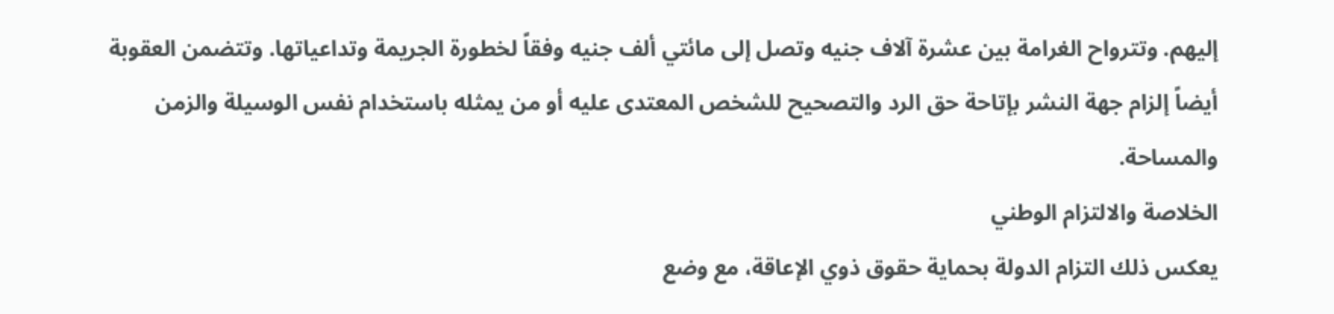إليهم. وتترواح الغرامة بين عشرة آلاف جنيه وتصل إلى مائتي ألف جنيه وفقاً لخطورة الجريمة وتداعياتها. وتتضمن العقوبة أيضاً إلزام جهة النشر بإتاحة حق الرد والتصحيح للشخص المعتدى عليه أو من يمثله باستخدام نفس الوسيلة والزمن والمساحة.
الخلاصة والالتزام الوطني
يعكس ذلك التزام الدولة بحماية حقوق ذوي الإعاقة، مع وضع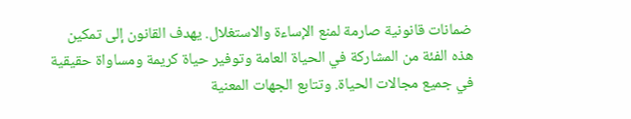ضمانات قانونية صارمة لمنع الإساءة والاستغلال. يهدف القانون إلى تمكين هذه الفئة من المشاركة في الحياة العامة وتوفير حياة كريمة ومساواة حقيقية في جميع مجالات الحياة. وتتابع الجهات المعنية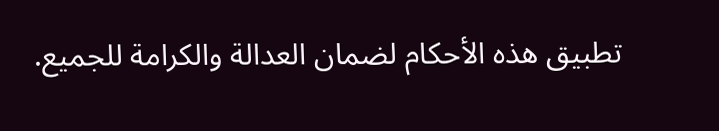تطبيق هذه الأحكام لضمان العدالة والكرامة للجميع.